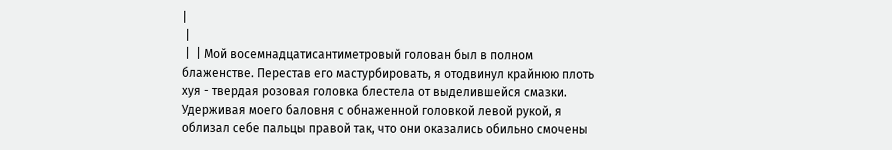|
 |
 |  | Мой восемнадцатисантиметровый голован был в полном блаженстве. Перестав его мастурбировать, я отодвинул крайнюю плоть хуя - твердая розовая головка блестела от выделившейся смазки. Удерживая моего баловня с обнаженной головкой левой рукой, я облизал себе пальцы правой так, что они оказались обильно смочены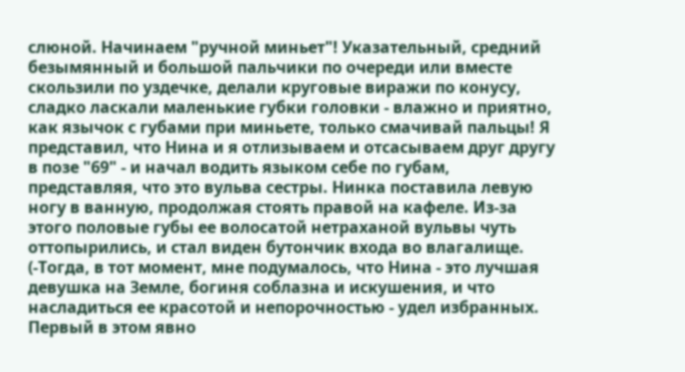слюной. Начинаем "ручной миньет"! Указательный, средний безымянный и большой пальчики по очереди или вместе скользили по уздечке, делали круговые виражи по конусу, сладко ласкали маленькие губки головки - влажно и приятно, как язычок с губами при миньете, только смачивай пальцы! Я представил, что Нина и я отлизываем и отсасываем друг другу в позе "69" - и начал водить языком себе по губам, представляя, что это вульва сестры. Нинка поставила левую ногу в ванную, продолжая стоять правой на кафеле. Из-за этого половые губы ее волосатой нетраханой вульвы чуть оттопырились, и стал виден бутончик входа во влагалище. (-Тогда, в тот момент, мне подумалось, что Нина - это лучшая девушка на Земле, богиня соблазна и искушения, и что насладиться ее красотой и непорочностью - удел избранных. Первый в этом явно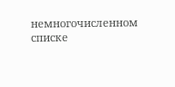немногочисленном списке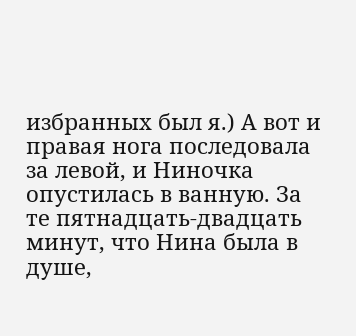избранных был я.) А вот и правая нога последовала за левой, и Ниночка опустилась в ванную. За те пятнадцать-двадцать минут, что Нина была в душе,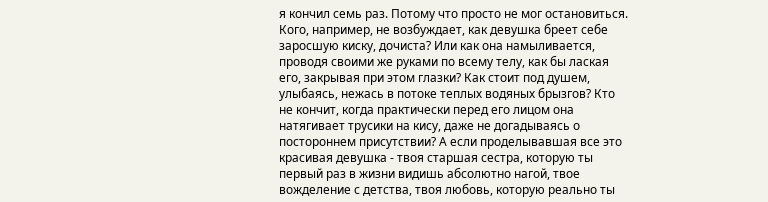я кончил семь раз. Потому что просто не мог остановиться. Кого, например, не возбуждает, как девушка бреет себе заросшую киску, дочиста? Или как она намыливается, проводя своими же руками по всему телу, как бы лаская его, закрывая при этом глазки? Как стоит под душем, улыбаясь, нежась в потоке теплых водяных брызгов? Кто не кончит, когда практически перед его лицом она натягивает трусики на кису, даже не догадываясь о постороннем присутствии? А если проделывавшая все это красивая девушка - твоя старшая сестра, которую ты первый раз в жизни видишь абсолютно нагой, твое вожделение с детства, твоя любовь, которую реально ты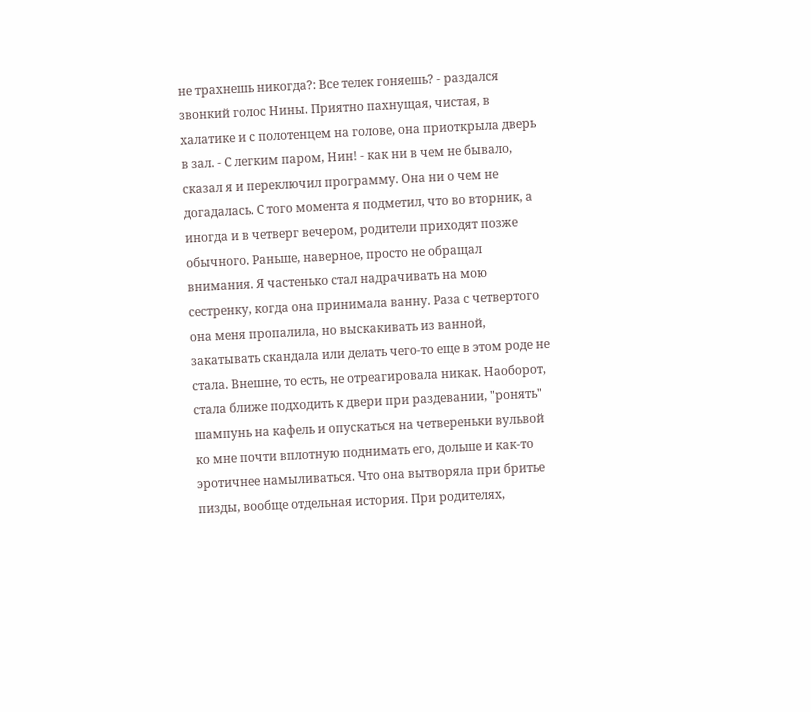не трахнешь никогда?: Все телек гоняешь? - раздался звонкий голос Нины. Приятно пахнущая, чистая, в халатике и с полотенцем на голове, она приоткрыла дверь в зал. - С легким паром, Нин! - как ни в чем не бывало, сказал я и переключил программу. Она ни о чем не догадалась. С того момента я подметил, что во вторник, а иногда и в четверг вечером, родители приходят позже обычного. Раньше, наверное, просто не обращал внимания. Я частенько стал надрачивать на мою сестренку, когда она принимала ванну. Раза с четвертого она меня пропалила, но выскакивать из ванной, закатывать скандала или делать чего-то еще в этом роде не стала. Внешне, то есть, не отреагировала никак. Наоборот, стала ближе подходить к двери при раздевании, "ронять" шампунь на кафель и опускаться на четвереньки вульвой ко мне почти вплотную поднимать его, дольше и как-то эротичнее намыливаться. Что она вытворяла при бритье пизды, вообще отдельная история. При родителях,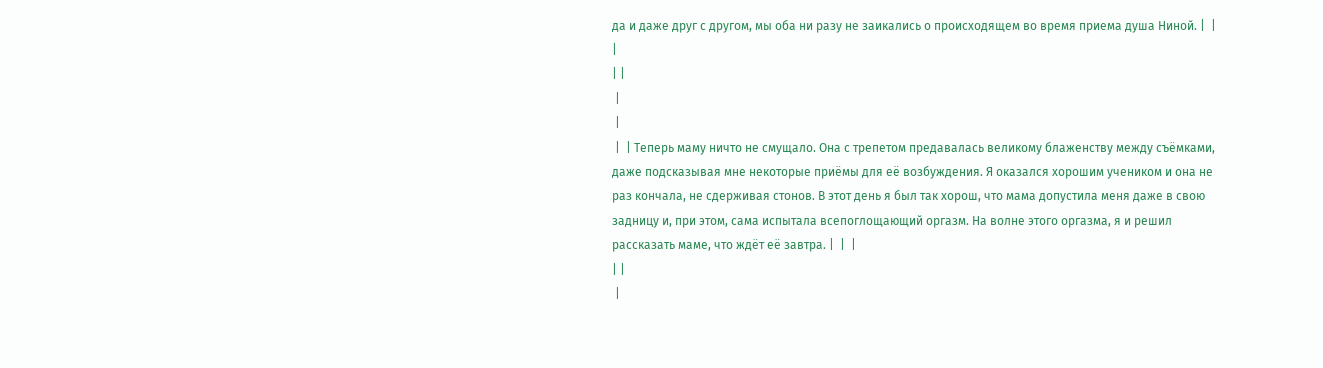да и даже друг с другом, мы оба ни разу не заикались о происходящем во время приема душа Ниной. |  |  |
| |
 |
 |
 |  | Теперь маму ничто не смущало. Она с трепетом предавалась великому блаженству между съёмками, даже подсказывая мне некоторые приёмы для её возбуждения. Я оказался хорошим учеником и она не раз кончала, не сдерживая стонов. В этот день я был так хорош, что мама допустила меня даже в свою задницу и, при этом, сама испытала всепоглощающий оргазм. На волне этого оргазма, я и решил рассказать маме, что ждёт её завтра. |  |  |
| |
 |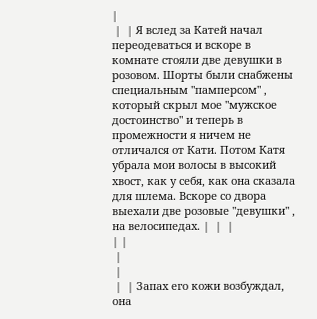|
 |  | Я вслед за Катей начал переодеваться и вскоре в комнате стояли две девушки в розовом. Шорты были снабжены специальным "памперсом" , который скрыл мое "мужское достоинство" и теперь в промежности я ничем не отличался от Кати. Потом Катя убрала мои волосы в высокий хвост, как у себя, как она сказала для шлема. Вскоре со двора выехали две розовые "девушки" , на велосипедах. |  |  |
| |
 |
 |
 |  | Запах его кожи возбуждал, она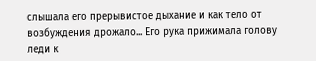слышала его прерывистое дыхание и как тело от возбуждения дрожало... Его рука прижимала голову леди к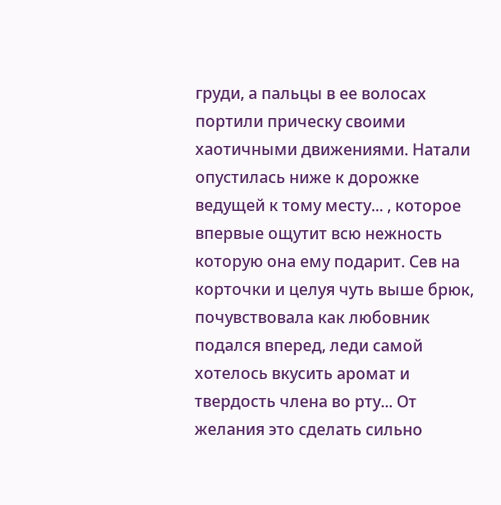груди, а пальцы в ее волосах портили прическу своими хаотичными движениями. Натали опустилась ниже к дорожке ведущей к тому месту... , которое впервые ощутит всю нежность которую она ему подарит. Сев на корточки и целуя чуть выше брюк, почувствовала как любовник подался вперед, леди самой хотелось вкусить аромат и твердость члена во рту... От желания это сделать сильно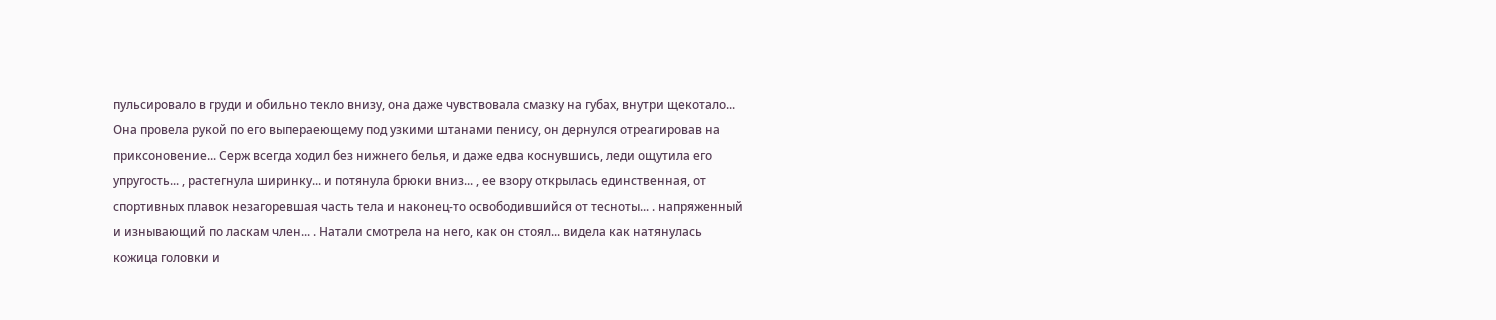пульсировало в груди и обильно текло внизу, она даже чувствовала смазку на губах, внутри щекотало... Она провела рукой по его выпераеющему под узкими штанами пенису, он дернулся отреагировав на приксоновение... Серж всегда ходил без нижнего белья, и даже едва коснувшись, леди ощутила его упругость... , растегнула ширинку... и потянула брюки вниз... , ее взору открылась единственная, от спортивных плавок незагоревшая часть тела и наконец-то освободившийся от тесноты... . напряженный и изнывающий по ласкам член... . Натали смотрела на него, как он стоял... видела как натянулась кожица головки и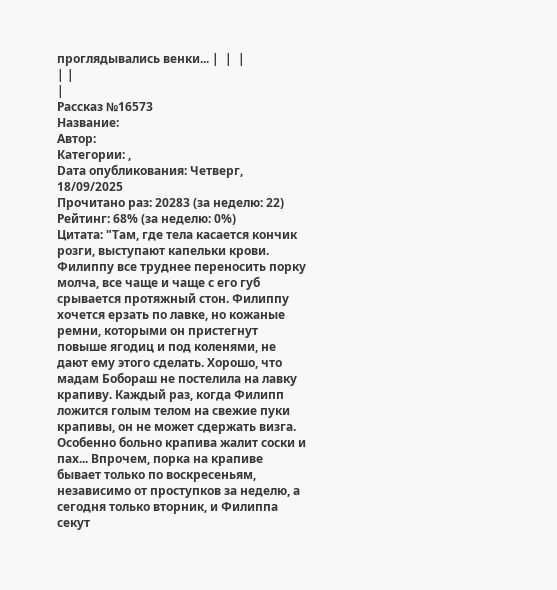проглядывались венки... |  |  |
| |
|
Рассказ №16573
Название:
Автор:
Категории: ,
Dата опубликования: Четверг, 18/09/2025
Прочитано раз: 20283 (за неделю: 22)
Рейтинг: 68% (за неделю: 0%)
Цитата: "Там, где тела касается кончик розги, выступают капельки крови. Филиппу все труднее переносить порку молча, все чаще и чаще с его губ срывается протяжный стон. Филиппу хочется ерзать по лавке, но кожаные ремни, которыми он пристегнут повыше ягодиц и под коленями, не дают ему этого сделать. Хорошо, что мадам Бобораш не постелила на лавку крапиву. Каждый раз, когда Филипп ложится голым телом на свежие пуки крапивы, он не может сдержать визга. Особенно больно крапива жалит соски и пах... Впрочем, порка на крапиве бывает только по воскресеньям, независимо от проступков за неделю, а сегодня только вторник, и Филиппа секут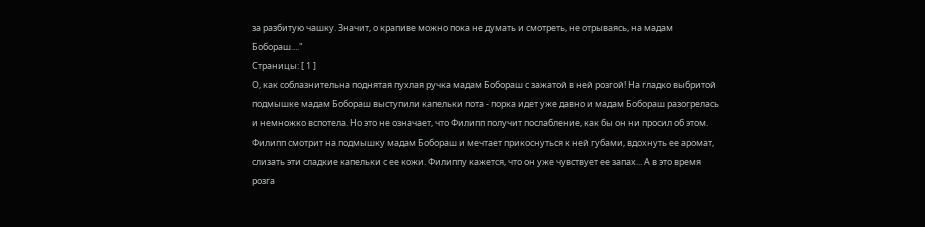за разбитую чашку. Значит, о крапиве можно пока не думать и смотреть, не отрываясь, на мадам Бобораш...."
Страницы: [ 1 ]
О, как соблазнительна поднятая пухлая ручка мадам Бобораш с зажатой в ней розгой! На гладко выбритой подмышке мадам Бобораш выступили капельки пота - порка идет уже давно и мадам Бобораш разогрелась и немножко вспотела. Но это не означает, что Филипп получит послабление, как бы он ни просил об этом. Филипп смотрит на подмышку мадам Бобораш и мечтает прикоснуться к ней губами, вдохнуть ее аромат, слизать эти сладкие капельки с ее кожи. Филиппу кажется, что он уже чувствует ее запах... А в это время розга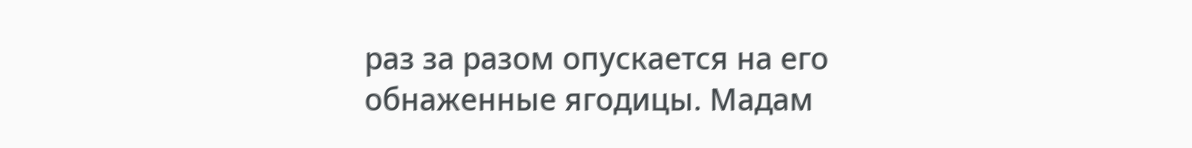раз за разом опускается на его обнаженные ягодицы. Мадам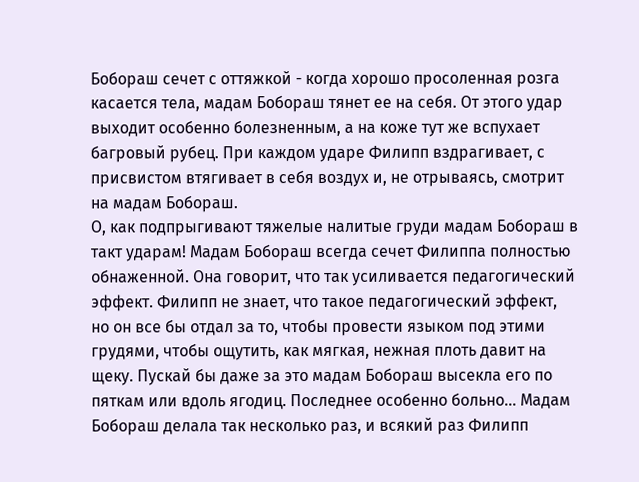Бобораш сечет с оттяжкой - когда хорошо просоленная розга касается тела, мадам Бобораш тянет ее на себя. От этого удар выходит особенно болезненным, а на коже тут же вспухает багровый рубец. При каждом ударе Филипп вздрагивает, с присвистом втягивает в себя воздух и, не отрываясь, смотрит на мадам Бобораш.
О, как подпрыгивают тяжелые налитые груди мадам Бобораш в такт ударам! Мадам Бобораш всегда сечет Филиппа полностью обнаженной. Она говорит, что так усиливается педагогический эффект. Филипп не знает, что такое педагогический эффект, но он все бы отдал за то, чтобы провести языком под этими грудями, чтобы ощутить, как мягкая, нежная плоть давит на щеку. Пускай бы даже за это мадам Бобораш высекла его по пяткам или вдоль ягодиц. Последнее особенно больно... Мадам Бобораш делала так несколько раз, и всякий раз Филипп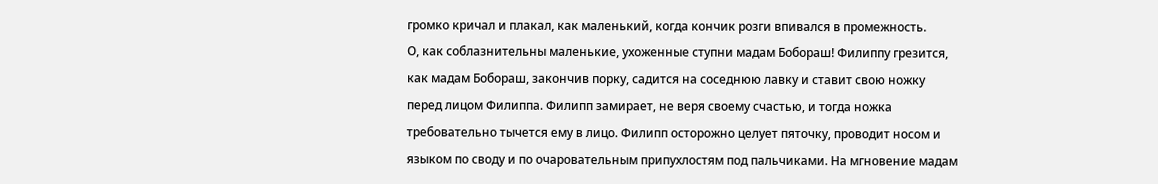громко кричал и плакал, как маленький, когда кончик розги впивался в промежность.
О, как соблазнительны маленькие, ухоженные ступни мадам Бобораш! Филиппу грезится, как мадам Бобораш, закончив порку, садится на соседнюю лавку и ставит свою ножку перед лицом Филиппа. Филипп замирает, не веря своему счастью, и тогда ножка требовательно тычется ему в лицо. Филипп осторожно целует пяточку, проводит носом и языком по своду и по очаровательным припухлостям под пальчиками. На мгновение мадам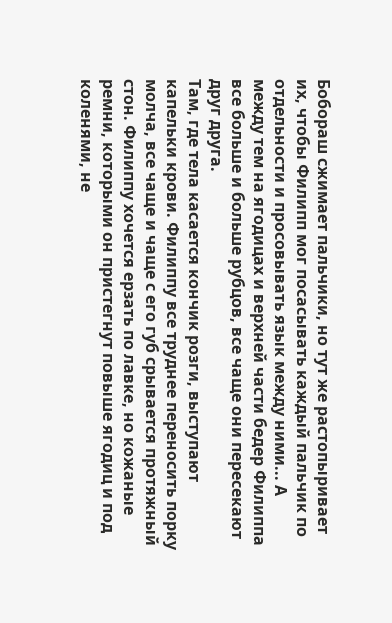Бобораш сжимает пальчики, но тут же растопыривает их, чтобы Филипп мог посасывать каждый пальчик по отдельности и просовывать язык между ними... А между тем на ягодицах и верхней части бедер Филиппа все больше и больше рубцов, все чаще они пересекают друг друга.
Там, где тела касается кончик розги, выступают капельки крови. Филиппу все труднее переносить порку молча, все чаще и чаще с его губ срывается протяжный стон. Филиппу хочется ерзать по лавке, но кожаные ремни, которыми он пристегнут повыше ягодиц и под коленями, не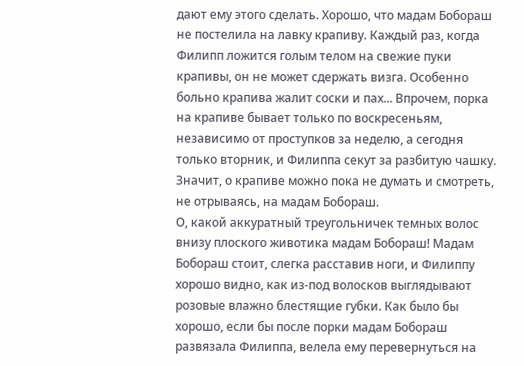дают ему этого сделать. Хорошо, что мадам Бобораш не постелила на лавку крапиву. Каждый раз, когда Филипп ложится голым телом на свежие пуки крапивы, он не может сдержать визга. Особенно больно крапива жалит соски и пах... Впрочем, порка на крапиве бывает только по воскресеньям, независимо от проступков за неделю, а сегодня только вторник, и Филиппа секут за разбитую чашку. Значит, о крапиве можно пока не думать и смотреть, не отрываясь, на мадам Бобораш.
О, какой аккуратный треугольничек темных волос внизу плоского животика мадам Бобораш! Мадам Бобораш стоит, слегка расставив ноги, и Филиппу хорошо видно, как из-под волосков выглядывают розовые влажно блестящие губки. Как было бы хорошо, если бы после порки мадам Бобораш развязала Филиппа, велела ему перевернуться на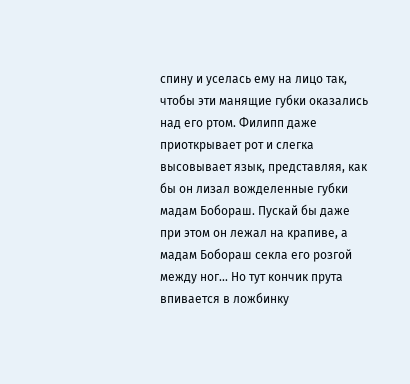спину и уселась ему на лицо так, чтобы эти манящие губки оказались над его ртом. Филипп даже приоткрывает рот и слегка высовывает язык, представляя, как бы он лизал вожделенные губки мадам Бобораш. Пускай бы даже при этом он лежал на крапиве, а мадам Бобораш секла его розгой между ног... Но тут кончик прута впивается в ложбинку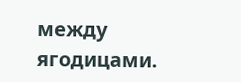между ягодицами.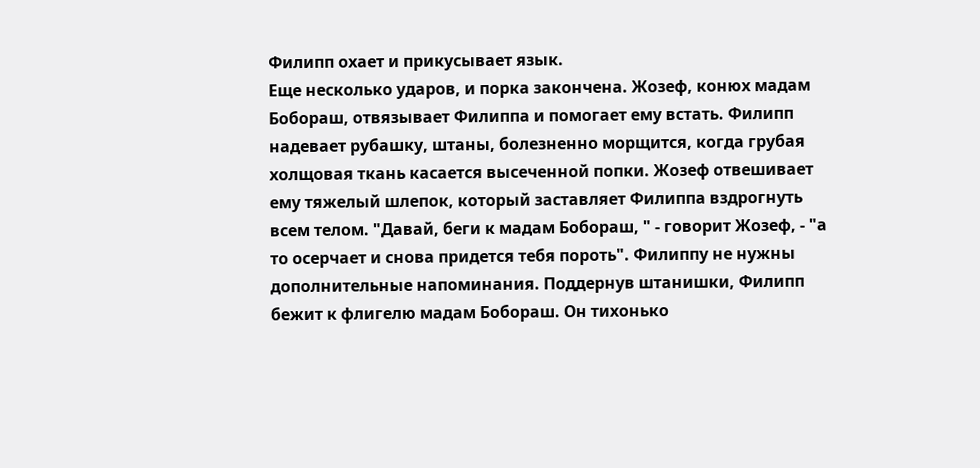Филипп охает и прикусывает язык.
Еще несколько ударов, и порка закончена. Жозеф, конюх мадам Бобораш, отвязывает Филиппа и помогает ему встать. Филипп надевает рубашку, штаны, болезненно морщится, когда грубая холщовая ткань касается высеченной попки. Жозеф отвешивает ему тяжелый шлепок, который заставляет Филиппа вздрогнуть всем телом. "Давай, беги к мадам Бобораш, " - говорит Жозеф, - "а то осерчает и снова придется тебя пороть". Филиппу не нужны дополнительные напоминания. Поддернув штанишки, Филипп бежит к флигелю мадам Бобораш. Он тихонько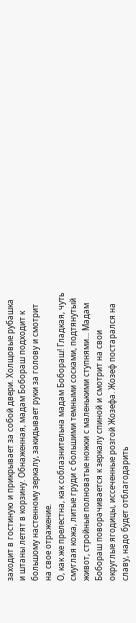заходит в гостиную и прикрывает за собой двери. Холщовые рубашка и штаны летят в корзину. Обнаженная, мадам Бобораш подходит к большому настенному зеркалу, закидывает руки за голову и смотрит на свое отражение.
О, как же прелестна, как соблазнительна мадам Бобораш! Гладкая, чуть смуглая кожа, литые груди с большими темными сосками, подтянутый живот, стройные полноватые ножки с маленькими ступнями... Мадам Бобораш поворачивается к зеркалу спиной и смотрит на свои округлые ягодицы, иссеченные розгой Жозефа. Жозеф постарался на славу, надо будет отблагодарить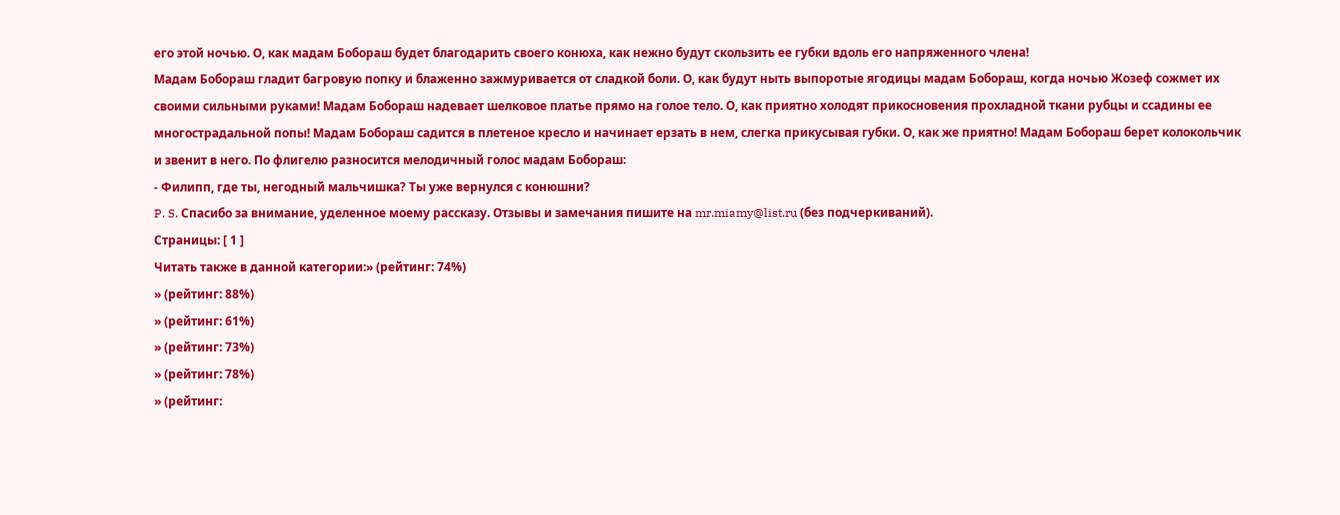его этой ночью. О, как мадам Бобораш будет благодарить своего конюха, как нежно будут скользить ее губки вдоль его напряженного члена!
Мадам Бобораш гладит багровую попку и блаженно зажмуривается от сладкой боли. О, как будут ныть выпоротые ягодицы мадам Бобораш, когда ночью Жозеф сожмет их своими сильными руками! Мадам Бобораш надевает шелковое платье прямо на голое тело. О, как приятно холодят прикосновения прохладной ткани рубцы и ссадины ее многострадальной попы! Мадам Бобораш садится в плетеное кресло и начинает ерзать в нем, слегка прикусывая губки. О, как же приятно! Мадам Бобораш берет колокольчик и звенит в него. По флигелю разносится мелодичный голос мадам Бобораш:
- Филипп, где ты, негодный мальчишка? Ты уже вернулся с конюшни?
P. S. Спасибо за внимание, уделенное моему рассказу. Отзывы и замечания пишите на mr.miamy@list.ru (без подчеркиваний).
Страницы: [ 1 ]
Читать также в данной категории:» (рейтинг: 74%)
» (рейтинг: 88%)
» (рейтинг: 61%)
» (рейтинг: 73%)
» (рейтинг: 78%)
» (рейтинг: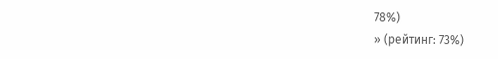78%)
» (рейтинг: 73%)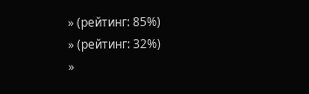» (рейтинг: 85%)
» (рейтинг: 32%)
»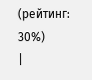(рейтинг: 30%)
|